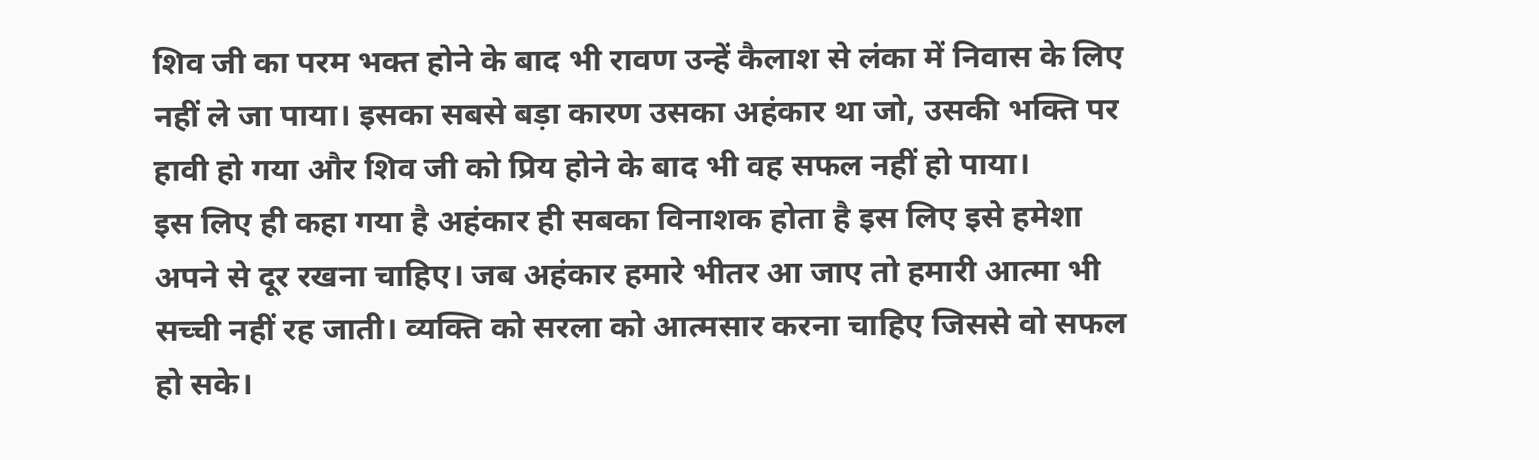शिव जी का परम भक्त होने के बाद भी रावण उन्हें कैलाश से लंका में निवास के लिए नहीं ले जा पाया। इसका सबसे बड़ा कारण उसका अहंकार था जो, उसकी भक्ति पर हावी हो गया और शिव जी को प्रिय होने के बाद भी वह सफल नहीं हो पाया।
इस लिए ही कहा गया है अहंकार ही सबका विनाशक होता है इस लिए इसे हमेशा अपने से दूर रखना चाहिए। जब अहंकार हमारे भीतर आ जाए तो हमारी आत्मा भी सच्ची नहीं रह जाती। व्यक्ति को सरला को आत्मसार करना चाहिए जिससे वो सफल हो सके।